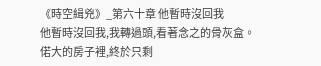《時空緝兇》_第六十章 他暫時沒回我
他暫時沒回我,我轉過頭,看著念之的骨灰盒。
偌大的房子裡,終於只剩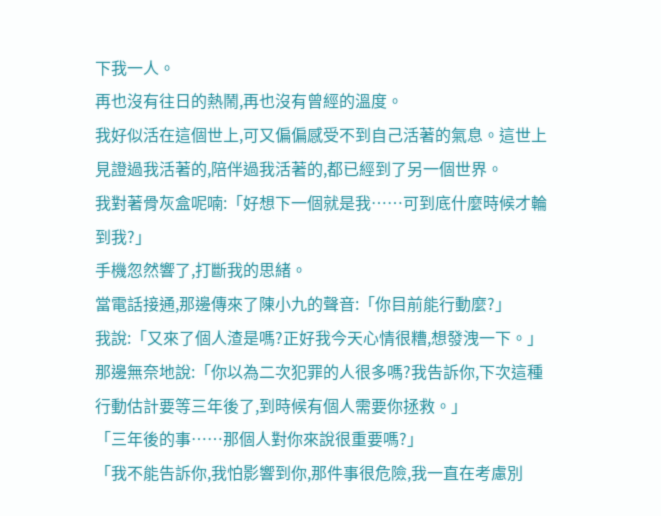下我一人。
再也沒有往日的熱鬧,再也沒有曾經的溫度。
我好似活在這個世上,可又偏偏感受不到自己活著的氣息。這世上見證過我活著的,陪伴過我活著的,都已經到了另一個世界。
我對著骨灰盒呢喃:「好想下一個就是我……可到底什麼時候才輪到我?」
手機忽然響了,打斷我的思緒。
當電話接通,那邊傳來了陳小九的聲音:「你目前能行動麼?」
我說:「又來了個人渣是嗎?正好我今天心情很糟,想發洩一下。」
那邊無奈地說:「你以為二次犯罪的人很多嗎?我告訴你,下次這種行動估計要等三年後了,到時候有個人需要你拯救。」
「三年後的事……那個人對你來說很重要嗎?」
「我不能告訴你,我怕影響到你,那件事很危險,我一直在考慮別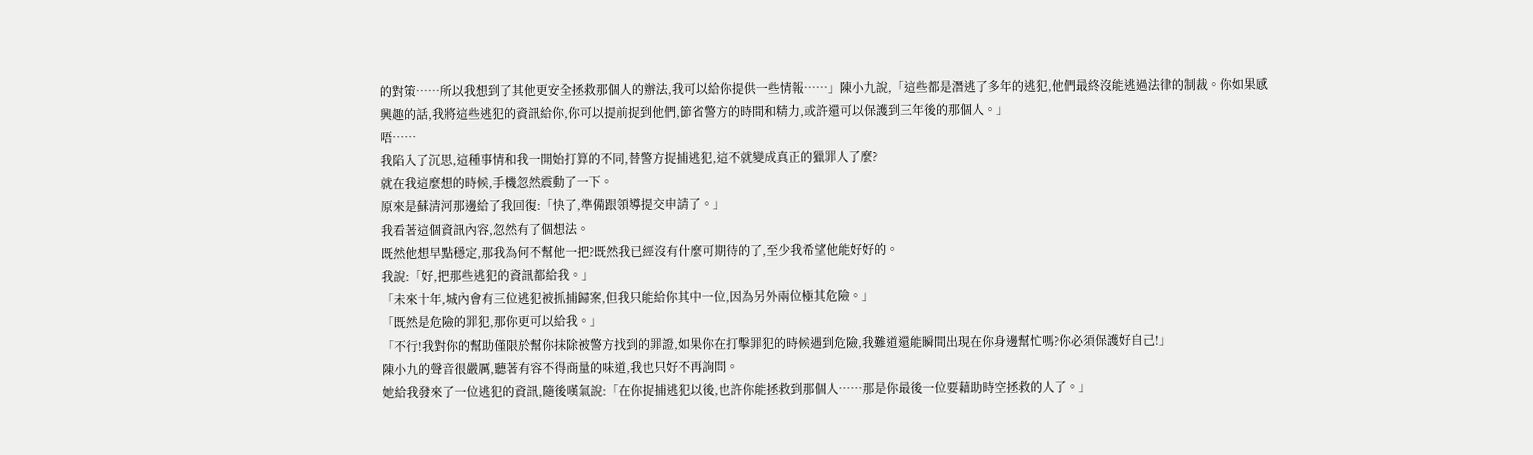的對策……所以我想到了其他更安全拯救那個人的辦法,我可以給你提供一些情報……」陳小九說,「這些都是潛逃了多年的逃犯,他們最終沒能逃過法律的制裁。你如果感興趣的話,我將這些逃犯的資訊給你,你可以提前捉到他們,節省警方的時間和精力,或許還可以保護到三年後的那個人。」
唔……
我陷入了沉思,這種事情和我一開始打算的不同,替警方捉捕逃犯,這不就變成真正的獵罪人了麼?
就在我這麼想的時候,手機忽然震動了一下。
原來是蘇清河那邊給了我回復:「快了,準備跟領導提交申請了。」
我看著這個資訊內容,忽然有了個想法。
既然他想早點穩定,那我為何不幫他一把?既然我已經沒有什麼可期待的了,至少我希望他能好好的。
我說:「好,把那些逃犯的資訊都給我。」
「未來十年,城內會有三位逃犯被抓捕歸案,但我只能給你其中一位,因為另外兩位極其危險。」
「既然是危險的罪犯,那你更可以給我。」
「不行!我對你的幫助僅限於幫你抹除被警方找到的罪證,如果你在打擊罪犯的時候遇到危險,我難道還能瞬間出現在你身邊幫忙嗎?你必須保護好自己!」
陳小九的聲音很嚴厲,聽著有容不得商量的味道,我也只好不再詢問。
她給我發來了一位逃犯的資訊,隨後嘆氣說:「在你捉捕逃犯以後,也許你能拯救到那個人……那是你最後一位要藉助時空拯救的人了。」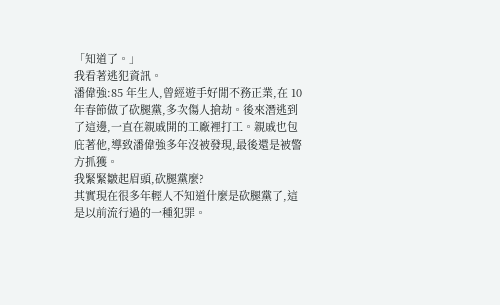「知道了。」
我看著逃犯資訊。
潘偉強:85 年生人,曾經遊手好閒不務正業,在 10 年春節做了砍腿黨,多次傷人搶劫。後來潛逃到了這邊,一直在親戚開的工廠裡打工。親戚也包庇著他,導致潘偉強多年沒被發現,最後還是被警方抓獲。
我緊緊皺起眉頭,砍腿黨麼?
其實現在很多年輕人不知道什麼是砍腿黨了,這是以前流行過的一種犯罪。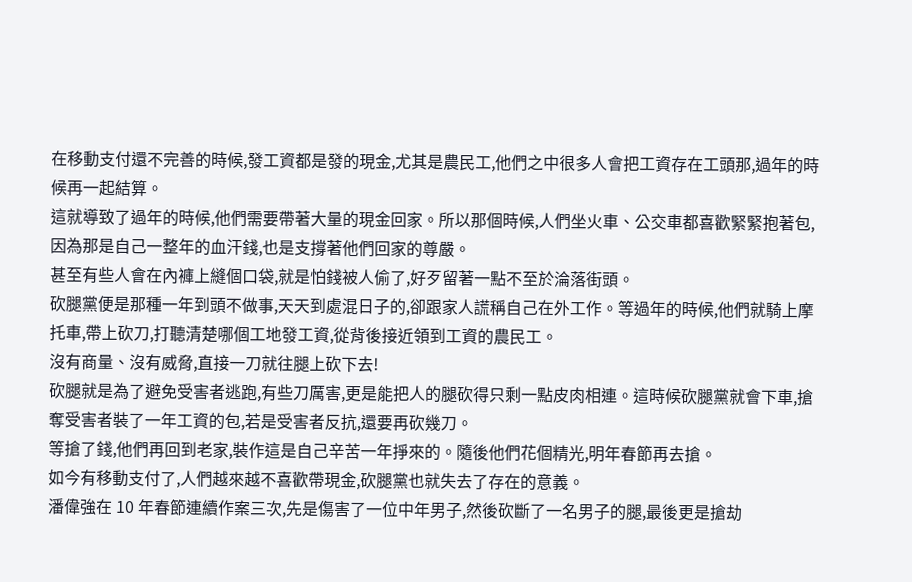在移動支付還不完善的時候,發工資都是發的現金,尤其是農民工,他們之中很多人會把工資存在工頭那,過年的時候再一起結算。
這就導致了過年的時候,他們需要帶著大量的現金回家。所以那個時候,人們坐火車、公交車都喜歡緊緊抱著包,因為那是自己一整年的血汗錢,也是支撐著他們回家的尊嚴。
甚至有些人會在內褲上縫個口袋,就是怕錢被人偷了,好歹留著一點不至於淪落街頭。
砍腿黨便是那種一年到頭不做事,天天到處混日子的,卻跟家人謊稱自己在外工作。等過年的時候,他們就騎上摩托車,帶上砍刀,打聽清楚哪個工地發工資,從背後接近領到工資的農民工。
沒有商量、沒有威脅,直接一刀就往腿上砍下去!
砍腿就是為了避免受害者逃跑,有些刀厲害,更是能把人的腿砍得只剩一點皮肉相連。這時候砍腿黨就會下車,搶奪受害者裝了一年工資的包,若是受害者反抗,還要再砍幾刀。
等搶了錢,他們再回到老家,裝作這是自己辛苦一年掙來的。隨後他們花個精光,明年春節再去搶。
如今有移動支付了,人們越來越不喜歡帶現金,砍腿黨也就失去了存在的意義。
潘偉強在 10 年春節連續作案三次,先是傷害了一位中年男子,然後砍斷了一名男子的腿,最後更是搶劫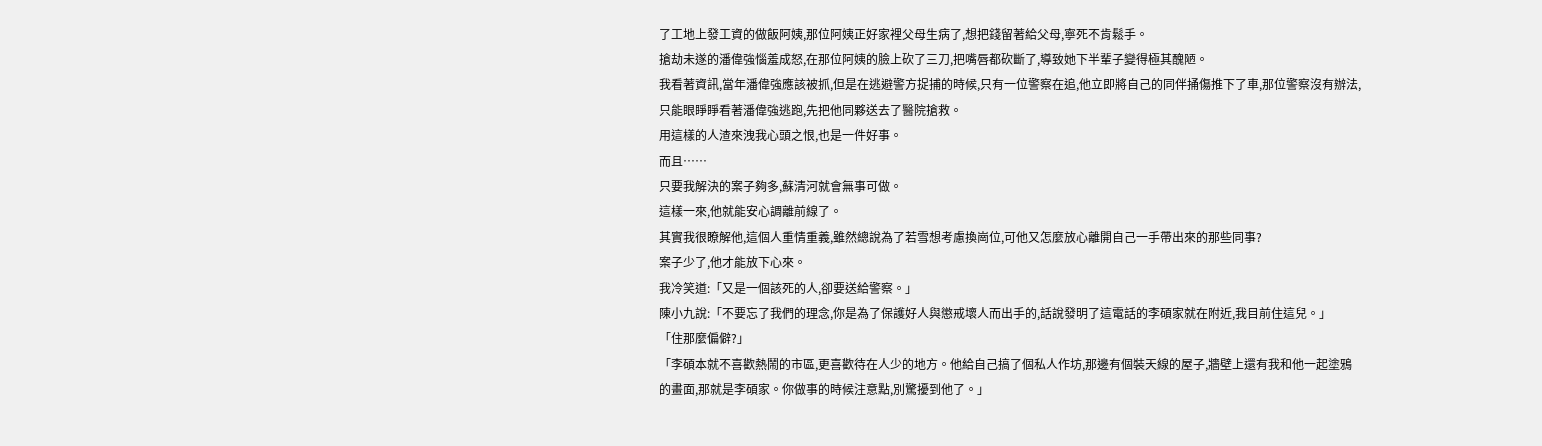了工地上發工資的做飯阿姨,那位阿姨正好家裡父母生病了,想把錢留著給父母,寧死不肯鬆手。
搶劫未遂的潘偉強惱羞成怒,在那位阿姨的臉上砍了三刀,把嘴唇都砍斷了,導致她下半輩子變得極其醜陋。
我看著資訊,當年潘偉強應該被抓,但是在逃避警方捉捕的時候,只有一位警察在追,他立即將自己的同伴捅傷推下了車,那位警察沒有辦法,只能眼睜睜看著潘偉強逃跑,先把他同夥送去了醫院搶救。
用這樣的人渣來洩我心頭之恨,也是一件好事。
而且……
只要我解決的案子夠多,蘇清河就會無事可做。
這樣一來,他就能安心調離前線了。
其實我很瞭解他,這個人重情重義,雖然總說為了若雪想考慮換崗位,可他又怎麼放心離開自己一手帶出來的那些同事?
案子少了,他才能放下心來。
我冷笑道:「又是一個該死的人,卻要送給警察。」
陳小九說:「不要忘了我們的理念,你是為了保護好人與懲戒壞人而出手的,話說發明了這電話的李碩家就在附近,我目前住這兒。」
「住那麼偏僻?」
「李碩本就不喜歡熱鬧的市區,更喜歡待在人少的地方。他給自己搞了個私人作坊,那邊有個裝天線的屋子,牆壁上還有我和他一起塗鴉的畫面,那就是李碩家。你做事的時候注意點,別驚擾到他了。」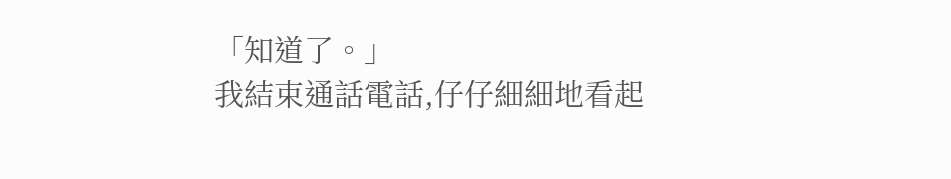「知道了。」
我結束通話電話,仔仔細細地看起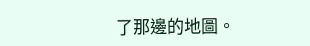了那邊的地圖。